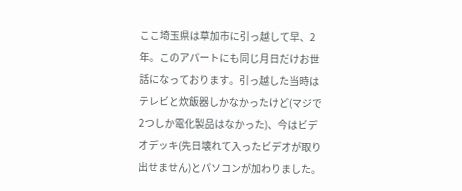ここ埼玉県は草加市に引っ越して早、2年。このアパートにも同じ月日だけお世話になっております。引っ越した当時はテレビと炊飯器しかなかったけど(マジで2つしか電化製品はなかった)、今はビデオデッキ(先日壊れて入ったビデオが取り出せません)とパソコンが加わりました。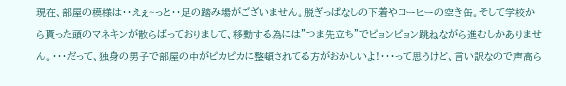現在、部屋の模様は・・えぇ~っと・・足の踏み場がございません。脱ぎっぱなしの下着やコーヒーの空き缶。そして学校から貰った頭のマネキンが散らばっておりまして、移動する為には”つま先立ち”でピョンピョン跳ねながら進むしかありません。・・・だって、独身の男子で部屋の中がピカピカに整頓されてる方がおかしいよ!・・・って思うけど、言い訳なので声高ら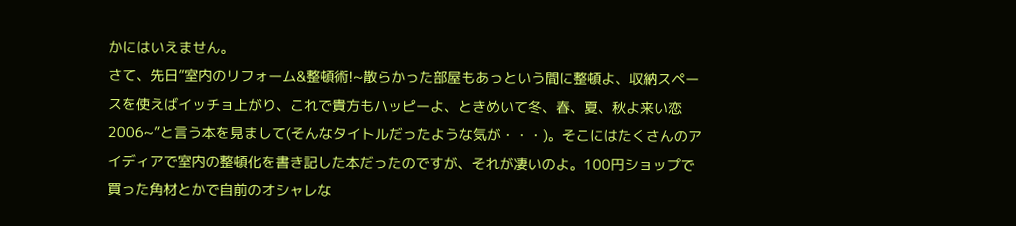かにはいえません。
さて、先日”室内のリフォーム&整頓術!~散らかった部屋もあっという間に整頓よ、収納スペースを使えばイッチョ上がり、これで貴方もハッピーよ、ときめいて冬、春、夏、秋よ来い恋2006~”と言う本を見まして(そんなタイトルだったような気が・・・)。そこにはたくさんのアイディアで室内の整頓化を書き記した本だったのですが、それが凄いのよ。100円ショップで買った角材とかで自前のオシャレな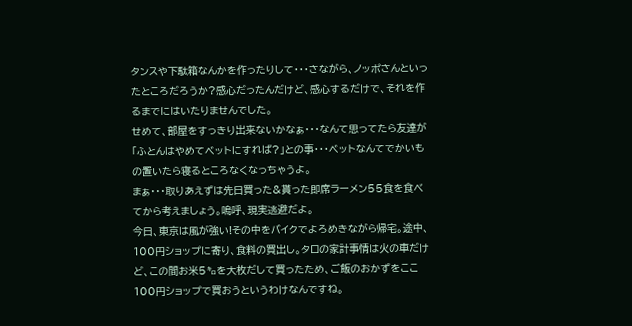タンスや下駄箱なんかを作ったりして・・・さながら、ノッポさんといったところだろうか?感心だったんだけど、感心するだけで、それを作るまでにはいたりませんでした。
せめて、部屋をすっきり出来ないかなぁ・・・なんて思ってたら友達が「ふとんはやめてベットにすれば?」との事・・・ベットなんてでかいもの置いたら寝るところなくなっちゃうよ。
まぁ・・・取りあえずは先日買った&貰った即席ラーメン55食を食べてから考えましょう。嗚呼、現実逃避だよ。
今日、東京は風が強い!その中をバイクでよろめきながら帰宅。途中、100円ショップに寄り、食料の買出し。タロの家計事情は火の車だけど、この間お米5㌔を大枚だして買ったため、ご飯のおかずをここ100円ショップで買おうというわけなんですね。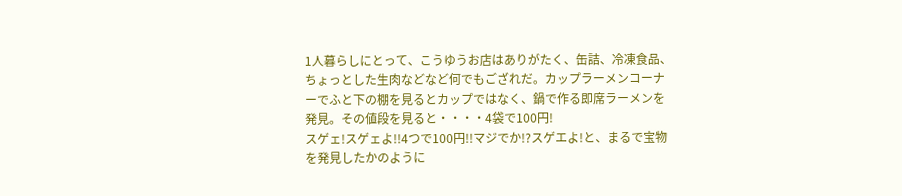1人暮らしにとって、こうゆうお店はありがたく、缶詰、冷凍食品、ちょっとした生肉などなど何でもござれだ。カップラーメンコーナーでふと下の棚を見るとカップではなく、鍋で作る即席ラーメンを発見。その値段を見ると・・・・4袋で100円!
スゲェ!スゲェよ!!4つで100円!!マジでか!?スゲエよ!と、まるで宝物を発見したかのように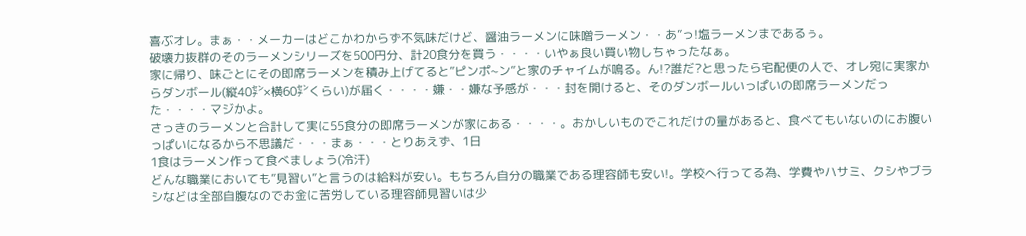喜ぶオレ。まぁ・・メーカーはどこかわからず不気味だけど、醤油ラーメンに味噌ラーメン・・あ”っ!塩ラーメンまであるぅ。
破壊力抜群のそのラーメンシリーズを500円分、計20食分を買う・・・・いやぁ良い買い物しちゃったなぁ。
家に帰り、味ごとにその即席ラーメンを積み上げてると”ピンポ~ン”と家のチャイムが鳴る。ん!?誰だ?と思ったら宅配便の人で、オレ宛に実家からダンボール(縦40㌢×横60㌢くらい)が届く・・・・嫌・・嫌な予感が・・・封を開けると、そのダンボールいっぱいの即席ラーメンだった・・・・マジかよ。
さっきのラーメンと合計して実に55食分の即席ラーメンが家にある・・・・。おかしいものでこれだけの量があると、食べてもいないのにお腹いっぱいになるから不思議だ・・・まぁ・・・とりあえず、1日
1食はラーメン作って食べましょう(冷汗)
どんな職業においても”見習い”と言うのは給料が安い。もちろん自分の職業である理容師も安い!。学校へ行ってる為、学費やハサミ、クシやブラシなどは全部自腹なのでお金に苦労している理容師見習いは少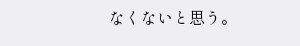なくないと思う。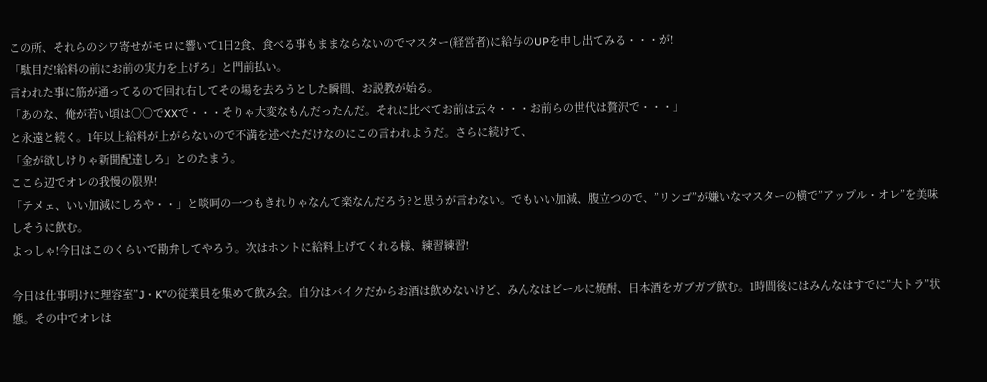この所、それらのシワ寄せがモロに響いて1日2食、食べる事もままならないのでマスター(経営者)に給与のUPを申し出てみる・・・が!
「駄目だ!給料の前にお前の実力を上げろ」と門前払い。
言われた事に筋が通ってるので回れ右してその場を去ろうとした瞬間、お説教が始る。
「あのな、俺が若い頃は○○でXXで・・・そりゃ大変なもんだったんだ。それに比べてお前は云々・・・お前らの世代は贅沢で・・・」
と永遠と続く。1年以上給料が上がらないので不満を述べただけなのにこの言われようだ。さらに続けて、
「金が欲しけりゃ新聞配達しろ」とのたまう。
ここら辺でオレの我慢の限界!
「テメェ、いい加減にしろや・・」と啖呵の一つもきれりゃなんて楽なんだろう?と思うが言わない。でもいい加減、腹立つので、”リンゴ”が嫌いなマスターの横で”アップル・オレ”を美味しそうに飲む。
よっしゃ!今日はこのくらいで勘弁してやろう。次はホントに給料上げてくれる様、練習練習!

今日は仕事明けに理容室”J・K”の従業員を集めて飲み会。自分はバイクだからお酒は飲めないけど、みんなはビールに焼酎、日本酒をガブガブ飲む。1時間後にはみんなはすでに”大トラ”状態。その中でオレは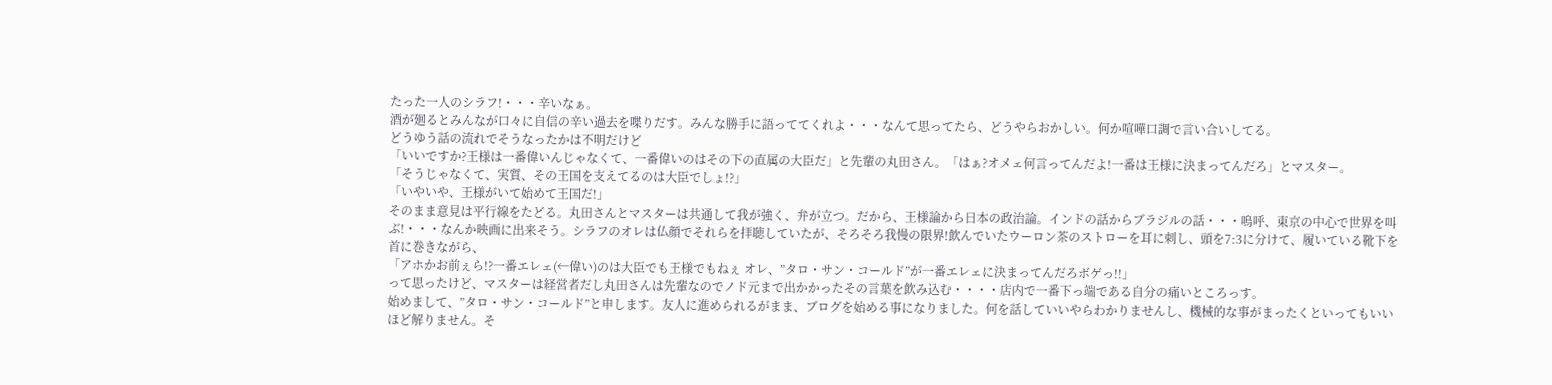たった一人のシラフ!・・・辛いなぁ。
酒が廻るとみんなが口々に自信の辛い過去を喋りだす。みんな勝手に語っててくれよ・・・なんて思ってたら、どうやらおかしい。何か喧嘩口調で言い合いしてる。
どうゆう話の流れでそうなったかは不明だけど
「いいですか?王様は一番偉いんじゃなくて、一番偉いのはその下の直属の大臣だ」と先輩の丸田さん。「はぁ?オメェ何言ってんだよ!一番は王様に決まってんだろ」とマスター。
「そうじゃなくて、実質、その王国を支えてるのは大臣でしょ!?」
「いやいや、王様がいて始めて王国だ!」
そのまま意見は平行線をたどる。丸田さんとマスターは共通して我が強く、弁が立つ。だから、王様論から日本の政治論。インドの話からブラジルの話・・・嗚呼、東京の中心で世界を叫ぶ!・・・なんか映画に出来そう。シラフのオレは仏顔でそれらを拝聴していたが、そろそろ我慢の限界!飲んでいたウーロン茶のストローを耳に刺し、頭を7:3に分けて、履いている靴下を首に巻きながら、
「アホかお前ぇら!?一番エレェ(←偉い)のは大臣でも王様でもねぇ オレ、”タロ・サン・コールド”が一番エレェに決まってんだろボゲっ!!」
って思ったけど、マスターは経営者だし丸田さんは先輩なのでノド元まで出かかったその言葉を飲み込む・・・・店内で一番下っ端である自分の痛いところっす。
始めまして、”タロ・サン・コールド”と申します。友人に進められるがまま、ブログを始める事になりました。何を話していいやらわかりませんし、機械的な事がまったくといってもいいほど解りません。そ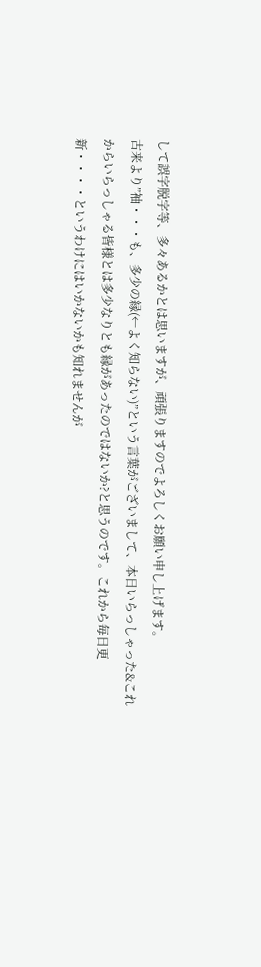して誤字脱字等、多々あるかとは思いますが、頑張りますのでよろしくお願い申し上げます。
古来より”袖・・・も、多少の縁(←よく知らない)”という言葉がございまして、本日いらっしゃった&これからいらっしゃる皆様とは多少なりとも縁があったのではないか?と思うのです。これから毎日更新・・・・というわけにはいかないかも知れませんが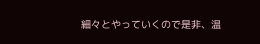細々とやっていくので是非、温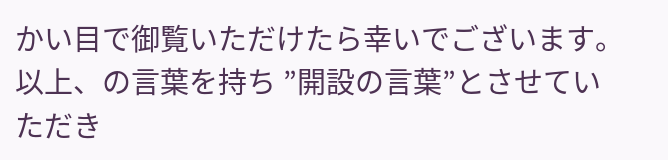かい目で御覧いただけたら幸いでございます。以上、の言葉を持ち ”開設の言葉”とさせていただき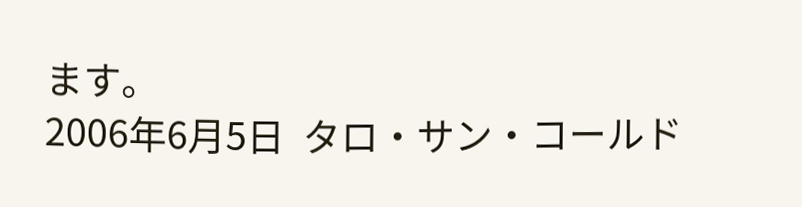ます。
2006年6月5日  タロ・サン・コールド